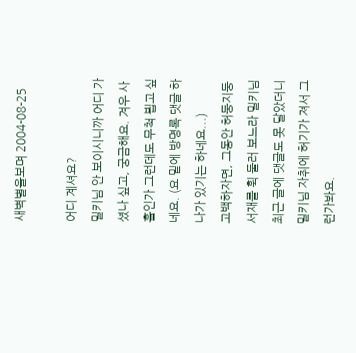새벽별을보며 2004-08-25

어디 계셔요?
밀키님 안 보이시니까 어디 가셨나 싶고, 궁금해요. 겨우 사흘인가 그런데도 무척 뵙고 싶네요. (요 밑에 방명록 댓글 하나가 있기는 하네요...)
고백하자면, 그동안 허둥지둥 서재를 휙 둘러 보느라 밀키님 최근 글에 댓글도 못 달았더니 밀키님 자취에 허기가 져서 그런가봐요.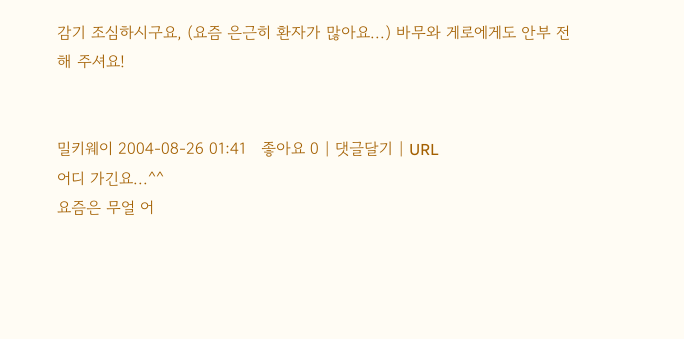감기 조심하시구요, (요즘 은근히 환자가 많아요...) 바무와 게로에게도 안부 전해 주셔요!


밀키웨이 2004-08-26 01:41   좋아요 0 | 댓글달기 | URL
어디 가긴요...^^
요즘은 무얼 어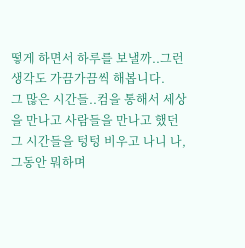떻게 하면서 하루를 보낼까..그런 생각도 가끔가끔씩 해봅니다.
그 많은 시간들..컴을 통해서 세상을 만나고 사람들을 만나고 했던 그 시간들을 텅텅 비우고 나니 나, 그동안 뭐하며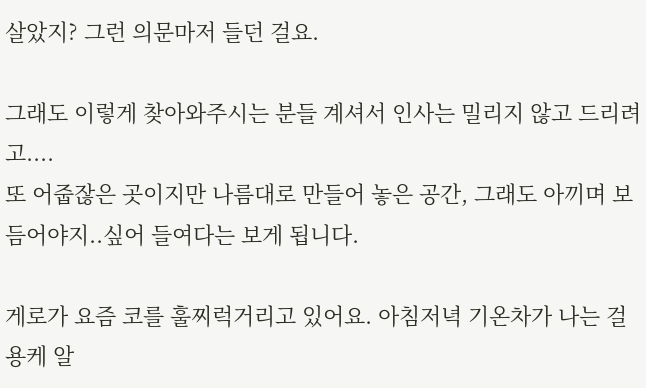살았지? 그런 의문마저 들던 걸요.

그래도 이렇게 찾아와주시는 분들 계셔서 인사는 밀리지 않고 드리려고....
또 어줍잖은 곳이지만 나름대로 만들어 놓은 공간, 그래도 아끼며 보듬어야지..싶어 들여다는 보게 됩니다.

게로가 요즘 코를 훌찌럭거리고 있어요. 아침저녁 기온차가 나는 걸 용케 알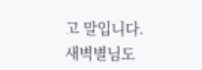고 말입니다.
새벽별님도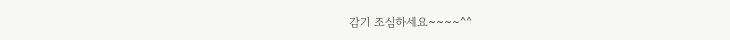감기 조심하세요~~~~^^